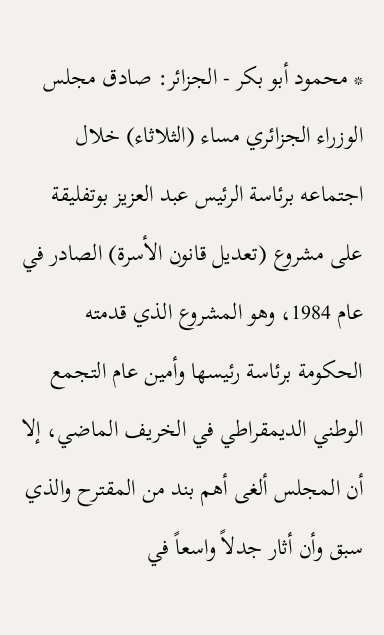* محمود أبو بكر - الجزائر: صادق مجلس الوزراء الجزائري مساء (الثلاثاء) خلال اجتماعه برئاسة الرئيس عبد العزيز بوتفليقة على مشروع (تعديل قانون الأسرة) الصادر في عام 1984، وهو المشروع الذي قدمته الحكومة برئاسة رئيسها وأمين عام التجمع الوطني الديمقراطي في الخريف الماضي، إلا أن المجلس ألغى أهم بند من المقترح والذي سبق وأن أثار جدلاً واسعاً في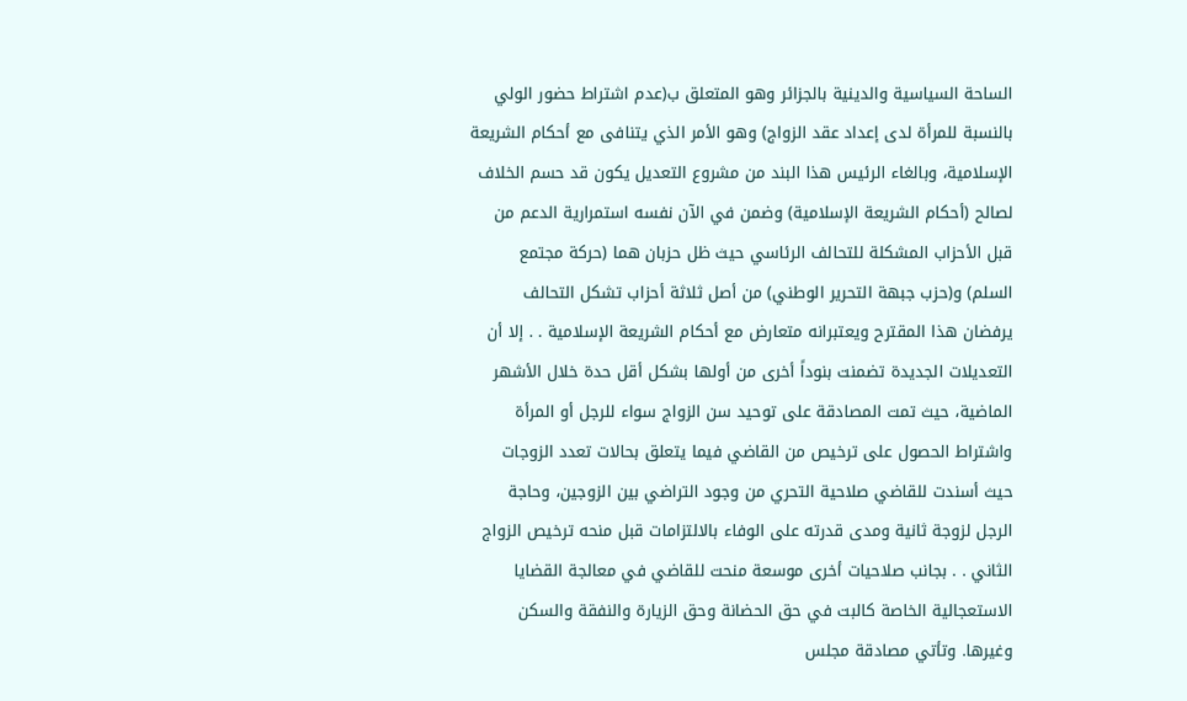الساحة السياسية والدينية بالجزائر وهو المتعلق ب(عدم اشتراط حضور الولي بالنسبة للمرأة لدى إعداد عقد الزواج) وهو الأمر الذي يتنافى مع أحكام الشريعة الإسلامية، وبالغاء الرئيس هذا البند من مشروع التعديل يكون قد حسم الخلاف لصالح (أحكام الشريعة الإسلامية) وضمن في الآن نفسه استمرارية الدعم من قبل الأحزاب المشكلة للتحالف الرئاسي حيث ظل حزبان هما (حركة مجتمع السلم) و(حزب جبهة التحرير الوطني) من أصل ثلاثة أحزاب تشكل التحالف يرفضان هذا المقترح ويعتبرانه متعارض مع أحكام الشريعة الإسلامية . . إلا أن التعديلات الجديدة تضمنت بنوداً أخرى من أولها بشكل أقل حدة خلال الأشهر الماضية، حيث تمت المصادقة على توحيد سن الزواج سواء للرجل أو المرأة واشتراط الحصول على ترخيص من القاضي فيما يتعلق بحالات تعدد الزوجات حيث أسندت للقاضي صلاحية التحري من وجود التراضي بين الزوجين، وحاجة الرجل لزوجة ثانية ومدى قدرته على الوفاء بالالتزامات قبل منحه ترخيص الزواج الثاني . . بجانب صلاحيات أخرى موسعة منحت للقاضي في معالجة القضايا الاستعجالية الخاصة كالبت في حق الحضانة وحق الزيارة والنفقة والسكن وغيرها. وتأتي مصادقة مجلس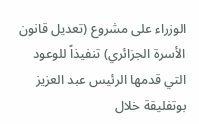الوزراء على مشروع (تعديل قانون الأسرة الجزائري) تنفيذاً للوعود التي قدمها الرئيس عبد العزيز بوتفليقة خلال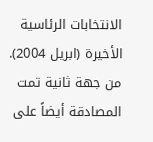الانتخابات الرئاسية الأخيرة (ابريل 2004). من جهة ثانية تمت المصادقة أيضاً على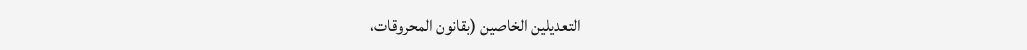التعديلين الخاصين (بقانون المحروقات،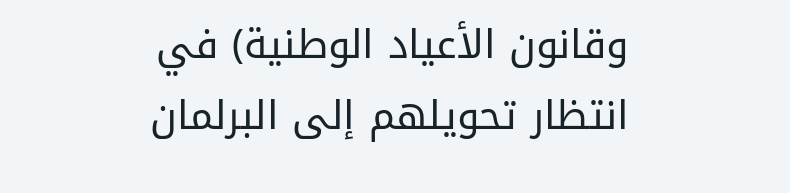وقانون الأعياد الوطنية) في انتظار تحويلهم إلى البرلمان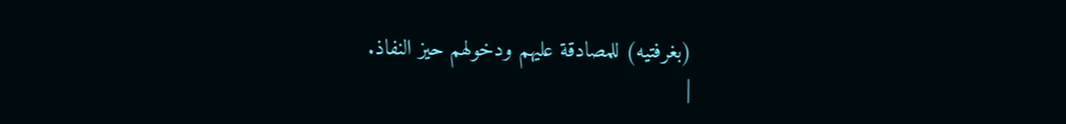(بغرفتيه) للمصادقة عليهم ودخولهم حيز النفاذ.
|